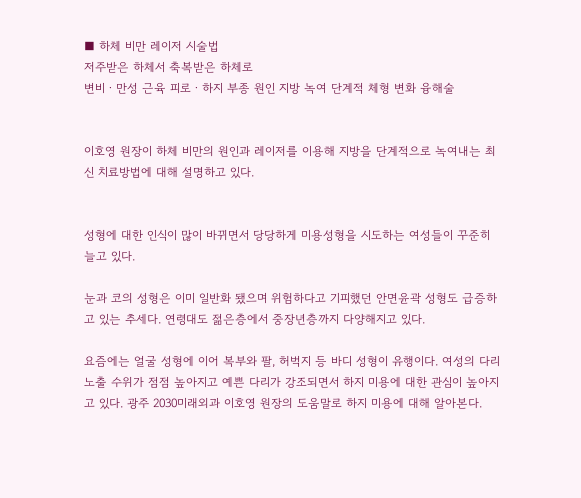■ 하체 비만 레이저 시술법
저주받은 하체서 축복받은 하체로
변비ㆍ만성 근육 피로ㆍ하지 부종 원인 지방 녹여 단계적 체형 변화 융해술


이호영 원장이 하체 비만의 원인과 레이저를 이용해 지방을 단계적으로 녹여내는 최신 치료방법에 대해 설명하고 있다.


성형에 대한 인식이 많이 바뀌면서 당당하게 미용성형을 시도하는 여성들이 꾸준히 늘고 있다.

눈과 코의 성형은 이미 일반화 됐으며 위험하다고 기피했던 안면윤곽 성형도 급증하고 있는 추세다. 연령대도 젊은층에서 중장년층까지 다양해지고 있다.

요즘에는 얼굴 성형에 이어 복부와 팔, 허벅지 등 바디 성형이 유행이다. 여성의 다리 노출 수위가 점점 높아지고 예쁜 다리가 강조되면서 하지 미용에 대한 관심이 높아지고 있다. 광주 2030미래외과 이호영 원장의 도움말로 하지 미용에 대해 알아본다.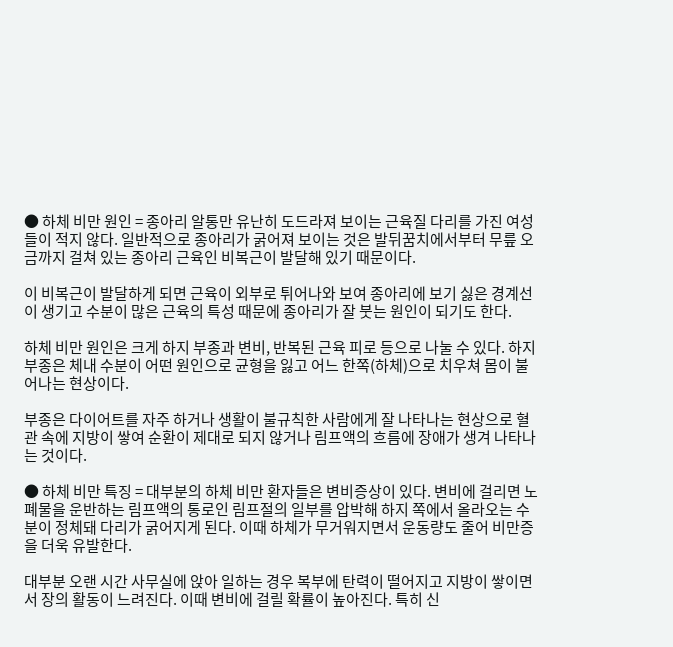● 하체 비만 원인 = 종아리 알통만 유난히 도드라져 보이는 근육질 다리를 가진 여성들이 적지 않다. 일반적으로 종아리가 굵어져 보이는 것은 발뒤꿈치에서부터 무릎 오금까지 걸쳐 있는 종아리 근육인 비복근이 발달해 있기 때문이다.

이 비복근이 발달하게 되면 근육이 외부로 튀어나와 보여 종아리에 보기 싫은 경계선이 생기고 수분이 많은 근육의 특성 때문에 종아리가 잘 붓는 원인이 되기도 한다.

하체 비만 원인은 크게 하지 부종과 변비, 반복된 근육 피로 등으로 나눌 수 있다. 하지 부종은 체내 수분이 어떤 원인으로 균형을 잃고 어느 한쪽(하체)으로 치우쳐 몸이 불어나는 현상이다.

부종은 다이어트를 자주 하거나 생활이 불규칙한 사람에게 잘 나타나는 현상으로 혈관 속에 지방이 쌓여 순환이 제대로 되지 않거나 림프액의 흐름에 장애가 생겨 나타나는 것이다.

● 하체 비만 특징 = 대부분의 하체 비만 환자들은 변비증상이 있다. 변비에 걸리면 노폐물을 운반하는 림프액의 통로인 림프절의 일부를 압박해 하지 쪽에서 올라오는 수분이 정체돼 다리가 굵어지게 된다. 이때 하체가 무거워지면서 운동량도 줄어 비만증을 더욱 유발한다.

대부분 오랜 시간 사무실에 앉아 일하는 경우 복부에 탄력이 떨어지고 지방이 쌓이면서 장의 활동이 느려진다. 이때 변비에 걸릴 확률이 높아진다. 특히 신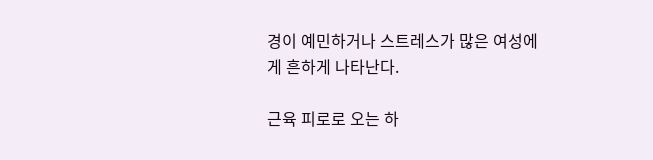경이 예민하거나 스트레스가 많은 여성에게 흔하게 나타난다.

근육 피로로 오는 하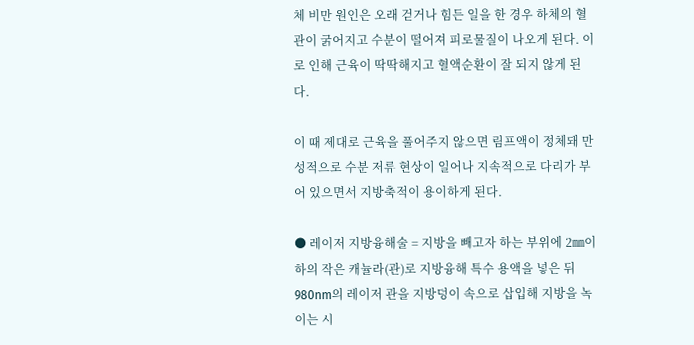체 비만 원인은 오래 걷거나 힘든 일을 한 경우 하체의 혈관이 굵어지고 수분이 떨어져 피로물질이 나오게 된다. 이로 인해 근육이 딱딱해지고 혈액순환이 잘 되지 않게 된다.

이 때 제대로 근육을 풀어주지 않으면 림프액이 정체돼 만성적으로 수분 저류 현상이 일어나 지속적으로 다리가 부어 있으면서 지방축적이 용이하게 된다.

● 레이저 지방융해술 = 지방을 빼고자 하는 부위에 2㎜이하의 작은 캐뉼라(관)로 지방융해 특수 용액을 넣은 뒤 980nm의 레이저 관을 지방덩이 속으로 삽입해 지방을 녹이는 시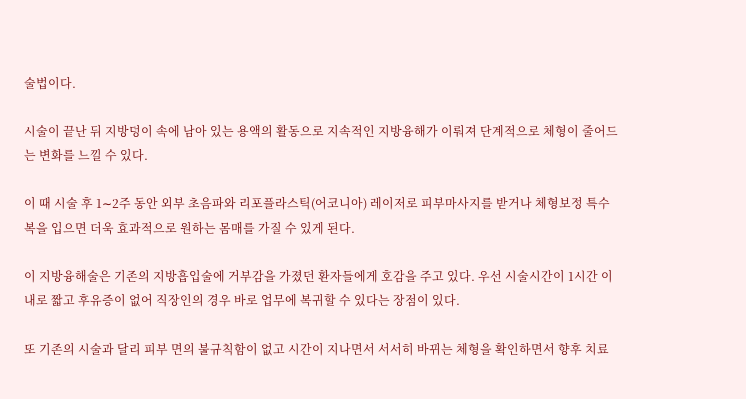술법이다.

시술이 끝난 뒤 지방덩이 속에 남아 있는 용액의 활동으로 지속적인 지방융해가 이뤄져 단계적으로 체형이 줄어드는 변화를 느낄 수 있다.

이 때 시술 후 1∼2주 동안 외부 초음파와 리포플라스틱(어코니아) 레이저로 피부마사지를 받거나 체형보정 특수복을 입으면 더욱 효과적으로 원하는 몸매를 가질 수 있게 된다.

이 지방융해술은 기존의 지방흡입술에 거부감을 가졌던 환자들에게 호감을 주고 있다. 우선 시술시간이 1시간 이내로 짧고 후유증이 없어 직장인의 경우 바로 업무에 복귀할 수 있다는 장점이 있다.

또 기존의 시술과 달리 피부 면의 불규칙함이 없고 시간이 지나면서 서서히 바뀌는 체형을 확인하면서 향후 치료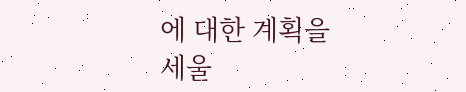에 대한 계획을 세울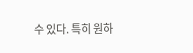수 있다. 특히 원하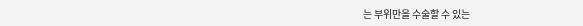는 부위만을 수술할 수 있는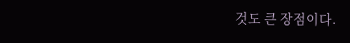것도 큰 장점이다.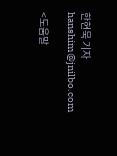한현묵 기자 hanshim@jnilbo.com

<도움말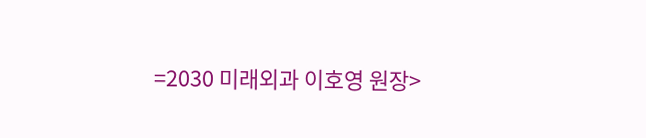=2030 미래외과 이호영 원장>